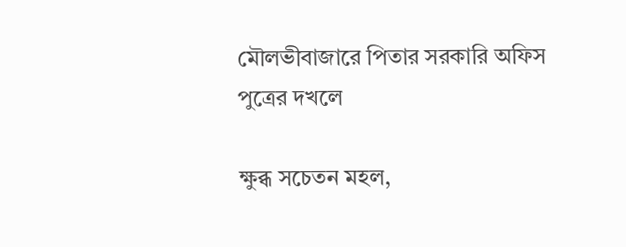মৌলভীবাজারে পিতার সরকারি অফিস পুত্রের দখলে

ক্ষুব্ধ সচেতন মহল,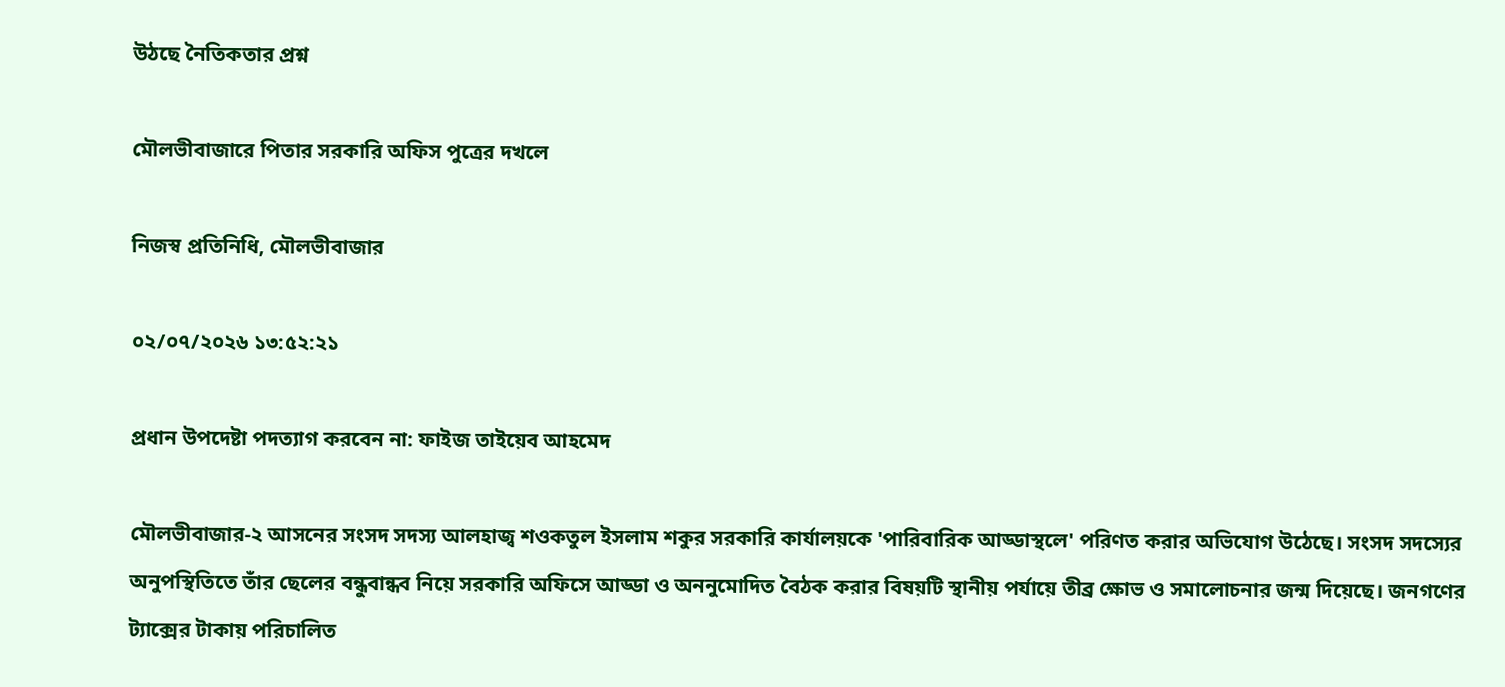উঠছে নৈতিকতার প্রশ্ন

মৌলভীবাজারে পিতার সরকারি অফিস পুত্রের দখলে

নিজস্ব প্রতিনিধি, মৌলভীবাজার

০২/০৭/২০২৬ ১৩:৫২:২১

প্রধান উপদেষ্টা পদত্যাগ করবেন না: ফাইজ তাইয়েব আহমেদ

মৌলভীবাজার-২ আসনের সংসদ সদস্য আলহাজ্ব শওকতুল ইসলাম শকুর সরকারি কার্যালয়কে 'পারিবারিক আড্ডাস্থলে' পরিণত করার অভিযোগ উঠেছে। সংসদ সদস্যের অনুপস্থিতিতে তাঁর ছেলের বন্ধুবান্ধব নিয়ে সরকারি অফিসে আড্ডা ও অননুমোদিত বৈঠক করার বিষয়টি স্থানীয় পর্যায়ে তীব্র ক্ষোভ ও সমালোচনার জন্ম দিয়েছে। জনগণের ট্যাক্সের টাকায় পরিচালিত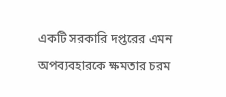একটি সরকারি দপ্তরের এমন অপব্যবহারকে ক্ষমতার চরম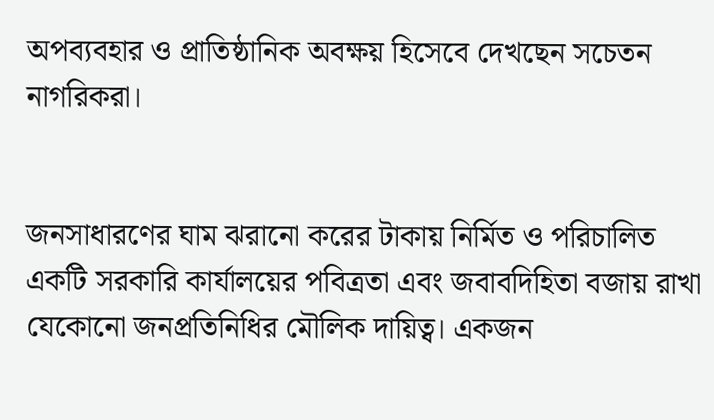অপব্যবহার ও প্রাতিষ্ঠানিক অবক্ষয় হিসেবে দেখছেন সচেতন নাগরিকরা।


জনসাধারণের ঘাম ঝরানো করের টাকায় নির্মিত ও পরিচালিত একটি সরকারি কার্যালয়ের পবিত্রতা এবং জবাবদিহিতা বজায় রাখা যেকোনো জনপ্রতিনিধির মৌলিক দায়িত্ব। একজন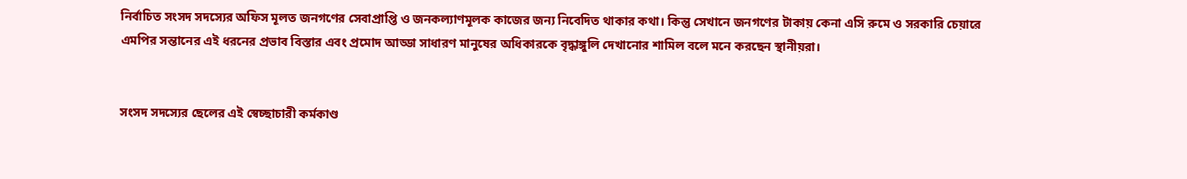নির্বাচিত সংসদ সদস্যের অফিস মূলত জনগণের সেবাপ্রাপ্তি ও জনকল্যাণমূলক কাজের জন্য নিবেদিত থাকার কথা। কিন্তু সেখানে জনগণের টাকায় কেনা এসি রুমে ও সরকারি চেয়ারে এমপির সন্তানের এই ধরনের প্রভাব বিস্তার এবং প্রমোদ আড্ডা সাধারণ মানুষের অধিকারকে বৃদ্ধাঙ্গুলি দেখানোর শামিল বলে মনে করছেন স্থানীয়রা।


সংসদ সদস্যের ছেলের এই স্বেচ্ছাচারী কর্মকাণ্ড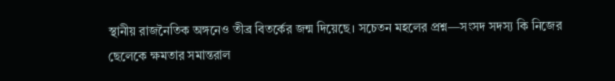স্থানীয় রাজনৈতিক অঙ্গনেও তীব্র বিতর্কের জন্ম দিয়েছে। সচেতন মহলের প্রশ্ন—সংসদ সদস্য কি নিজের ছেলেকে ক্ষমতার সমান্তরাল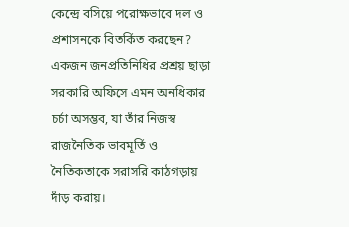কেন্দ্রে বসিয়ে পরোক্ষভাবে দল ও প্রশাসনকে বিতর্কিত করছেন? একজন জনপ্রতিনিধির প্রশ্রয় ছাড়া সরকারি অফিসে এমন অনধিকার চর্চা অসম্ভব, যা তাঁর নিজস্ব রাজনৈতিক ভাবমূর্তি ও নৈতিকতাকে সরাসরি কাঠগড়ায় দাঁড় করায়।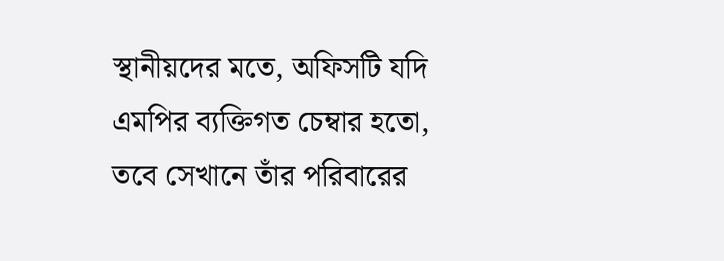স্থানীয়দের মতে, অফিসটি যদি এমপির ব্যক্তিগত চেম্বার হতো, তবে সেখানে তাঁর পরিবারের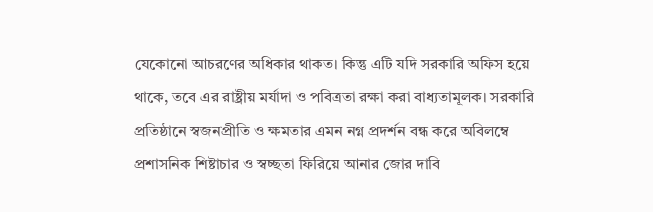যেকোনো আচরণের অধিকার থাকত। কিন্তু এটি যদি সরকারি অফিস হয়ে থাকে, তবে এর রাষ্ট্রীয় মর্যাদা ও পবিত্রতা রক্ষা করা বাধ্যতামূলক। সরকারি প্রতিষ্ঠানে স্বজনপ্রীতি ও ক্ষমতার এমন নগ্ন প্রদর্শন বন্ধ করে অবিলম্বে প্রশাসনিক শিষ্টাচার ও স্বচ্ছতা ফিরিয়ে আনার জোর দাবি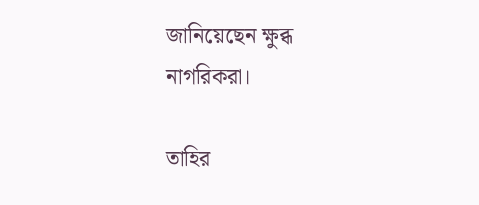জানিয়েছেন ক্ষুব্ধ নাগরিকরা।

তাহির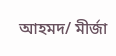আহমদ/ মীর্জা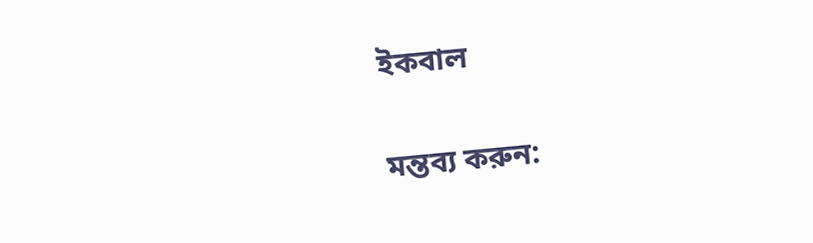ইকবাল

মন্তব্য করুন: